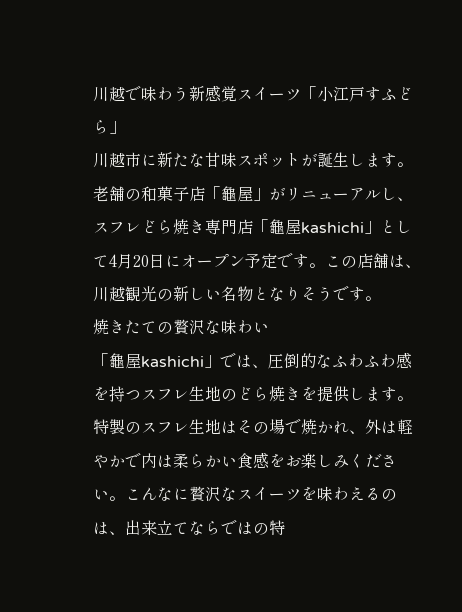川越で味わう新感覚スイーツ「小江戸すふどら」
川越市に新たな甘味スポットが誕生します。老舗の和菓子店「龜屋」がリニューアルし、スフレどら焼き専門店「龜屋kashichi」として4月20日にオープン予定です。この店舗は、川越観光の新しい名物となりそうです。
焼きたての贅沢な味わい
「龜屋kashichi」では、圧倒的なふわふわ感を持つスフレ生地のどら焼きを提供します。特製のスフレ生地はその場で焼かれ、外は軽やかで内は柔らかい食感をお楽しみください。こんなに贅沢なスイーツを味わえるのは、出来立てならではの特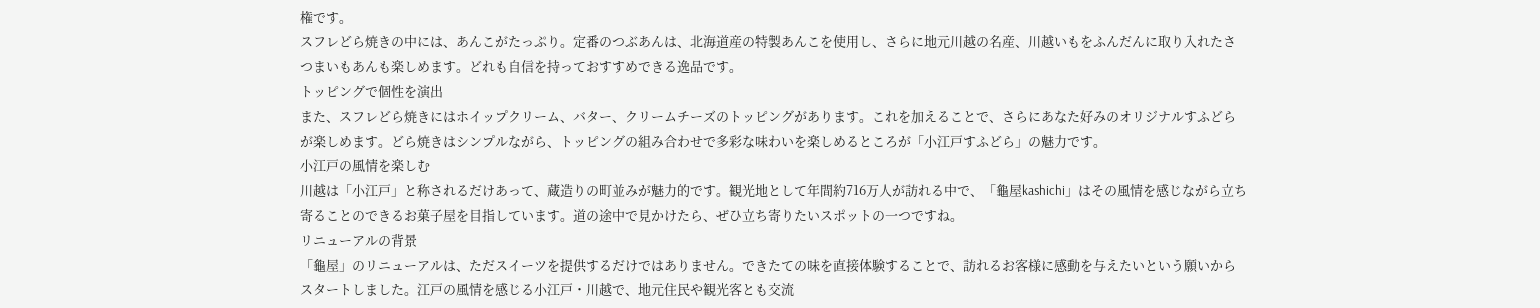権です。
スフレどら焼きの中には、あんこがたっぷり。定番のつぶあんは、北海道産の特製あんこを使用し、さらに地元川越の名産、川越いもをふんだんに取り入れたさつまいもあんも楽しめます。どれも自信を持っておすすめできる逸品です。
トッピングで個性を演出
また、スフレどら焼きにはホイップクリーム、バター、クリームチーズのトッピングがあります。これを加えることで、さらにあなた好みのオリジナルすふどらが楽しめます。どら焼きはシンプルながら、トッピングの組み合わせで多彩な味わいを楽しめるところが「小江戸すふどら」の魅力です。
小江戸の風情を楽しむ
川越は「小江戸」と称されるだけあって、蔵造りの町並みが魅力的です。観光地として年間約716万人が訪れる中で、「龜屋kashichi」はその風情を感じながら立ち寄ることのできるお菓子屋を目指しています。道の途中で見かけたら、ぜひ立ち寄りたいスポットの一つですね。
リニューアルの背景
「龜屋」のリニューアルは、ただスイーツを提供するだけではありません。できたての味を直接体験することで、訪れるお客様に感動を与えたいという願いからスタートしました。江戸の風情を感じる小江戸・川越で、地元住民や観光客とも交流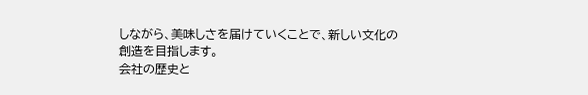しながら、美味しさを届けていくことで、新しい文化の創造を目指します。
会社の歴史と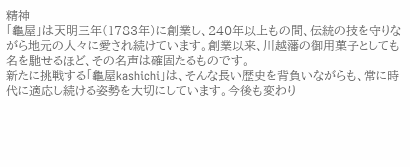精神
「龜屋」は天明三年(1783年)に創業し、240年以上もの間、伝統の技を守りながら地元の人々に愛され続けています。創業以来、川越藩の御用菓子としても名を馳せるほど、その名声は確固たるものです。
新たに挑戦する「龜屋kashichi」は、そんな長い歴史を背負いながらも、常に時代に適応し続ける姿勢を大切にしています。今後も変わり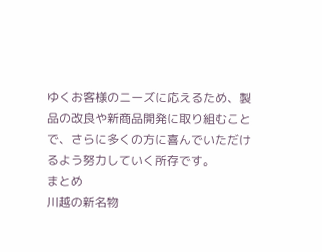ゆくお客様のニーズに応えるため、製品の改良や新商品開発に取り組むことで、さらに多くの方に喜んでいただけるよう努力していく所存です。
まとめ
川越の新名物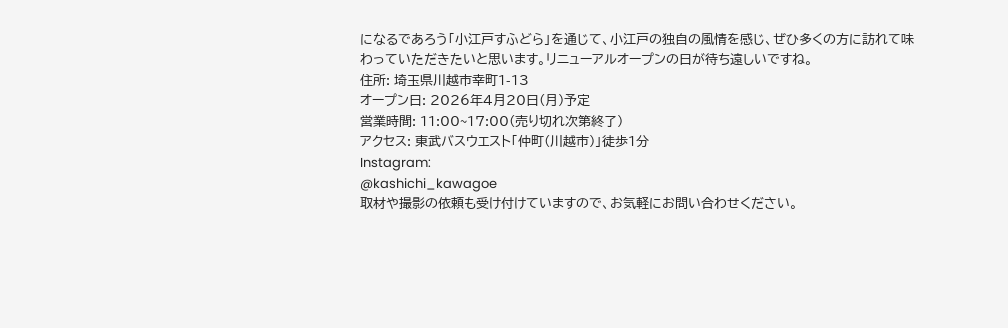になるであろう「小江戸すふどら」を通じて、小江戸の独自の風情を感じ、ぜひ多くの方に訪れて味わっていただきたいと思います。リニューアルオープンの日が待ち遠しいですね。
住所: 埼玉県川越市幸町1-13
オープン日: 2026年4月20日(月)予定
営業時間: 11:00~17:00(売り切れ次第終了)
アクセス: 東武バスウエスト「仲町(川越市)」徒歩1分
Instagram:
@kashichi_kawagoe
取材や撮影の依頼も受け付けていますので、お気軽にお問い合わせください。